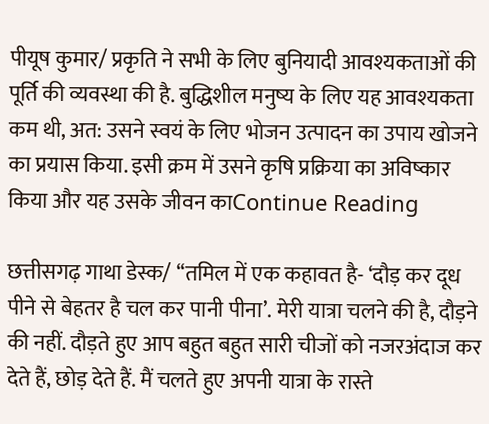पीयूष कुमार/ प्रकृति ने सभी के लिए बुनियादी आवश्यकताओं की पूर्ति की व्यवस्था की है. बुद्धिशील मनुष्य के लिए यह आवश्यकता कम थी, अत: उसने स्वयं के लिए भोजन उत्पादन का उपाय खोजने का प्रयास किया. इसी क्रम में उसने कृषि प्रक्रिया का अविष्कार किया और यह उसके जीवन काContinue Reading

छत्तीसगढ़ गाथा डेस्क/ ‘‘तमिल में एक कहावत है- ‘दौड़ कर दूध पीने से बेहतर है चल कर पानी पीना’. मेरी यात्रा चलने की है, दौड़ने की नहीं. दौड़ते हुए आप बहुत बहुत सारी चीजों को नजरअंदाज कर देते हैं, छोड़ देते हैं. मैं चलते हुए अपनी यात्रा के रास्ते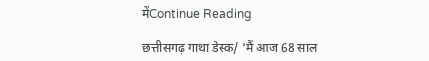मेंContinue Reading

छत्तीसगढ़ गाथा डेस्क/ ‘मैं आज 68 साल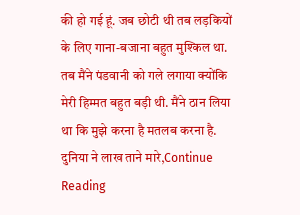की हो गई हूं. जब छोटी थी तब लड़कियों के लिए गाना-बजाना बहुत मुश्किल था. तब मैंने पंडवानी को गले लगाया क्योंकि मेरी हिम्मत बहुत बड़ी थी. मैंने ठान लिया था कि मुझे करना है मतलब करना है. दुनिया ने लाख ताने मारे,Continue Reading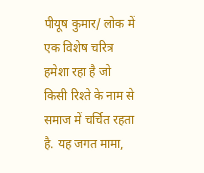पीयूष कुमार/ लोक में एक विशेष चरित्र हमेशा रहा है जो किसी रिश्ते के नाम से समाज में चर्चित रहता है. यह जगत मामा,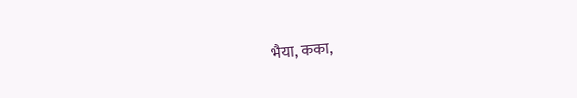भैया, कका,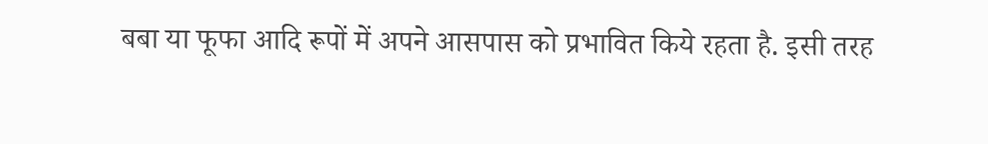बबा या फूफा आदि रूपों में अपने आसपास को प्रभावित किये रहता है. इसी तरह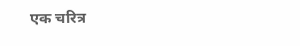एक चरित्र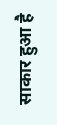साकार हुआ है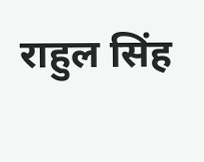राहुल सिंह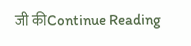जी कीContinue Reading